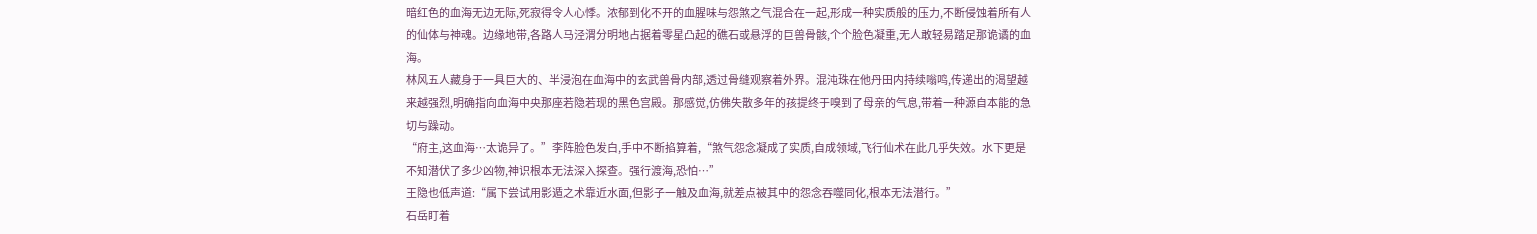暗红色的血海无边无际,死寂得令人心悸。浓郁到化不开的血腥味与怨煞之气混合在一起,形成一种实质般的压力,不断侵蚀着所有人的仙体与神魂。边缘地带,各路人马泾渭分明地占据着零星凸起的礁石或悬浮的巨兽骨骸,个个脸色凝重,无人敢轻易踏足那诡谲的血海。
林风五人藏身于一具巨大的、半浸泡在血海中的玄武兽骨内部,透过骨缝观察着外界。混沌珠在他丹田内持续嗡鸣,传递出的渴望越来越强烈,明确指向血海中央那座若隐若现的黑色宫殿。那感觉,仿佛失散多年的孩提终于嗅到了母亲的气息,带着一种源自本能的急切与躁动。
“府主,这血海…太诡异了。”李阵脸色发白,手中不断掐算着,“煞气怨念凝成了实质,自成领域,飞行仙术在此几乎失效。水下更是不知潜伏了多少凶物,神识根本无法深入探查。强行渡海,恐怕…”
王隐也低声道:“属下尝试用影遁之术靠近水面,但影子一触及血海,就差点被其中的怨念吞噬同化,根本无法潜行。”
石岳盯着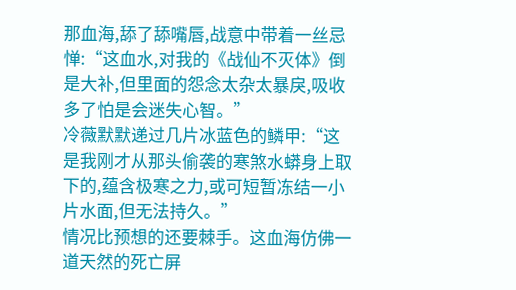那血海,舔了舔嘴唇,战意中带着一丝忌惮:“这血水,对我的《战仙不灭体》倒是大补,但里面的怨念太杂太暴戾,吸收多了怕是会迷失心智。”
冷薇默默递过几片冰蓝色的鳞甲:“这是我刚才从那头偷袭的寒煞水蟒身上取下的,蕴含极寒之力,或可短暂冻结一小片水面,但无法持久。”
情况比预想的还要棘手。这血海仿佛一道天然的死亡屏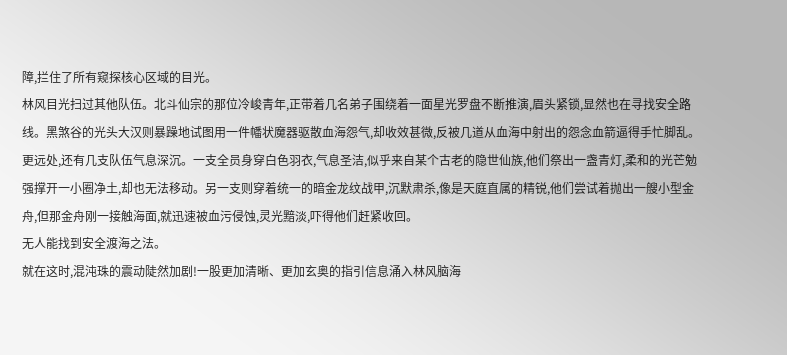障,拦住了所有窥探核心区域的目光。
林风目光扫过其他队伍。北斗仙宗的那位冷峻青年,正带着几名弟子围绕着一面星光罗盘不断推演,眉头紧锁,显然也在寻找安全路线。黑煞谷的光头大汉则暴躁地试图用一件幡状魔器驱散血海怨气,却收效甚微,反被几道从血海中射出的怨念血箭逼得手忙脚乱。
更远处,还有几支队伍气息深沉。一支全员身穿白色羽衣,气息圣洁,似乎来自某个古老的隐世仙族,他们祭出一盏青灯,柔和的光芒勉强撑开一小圈净土,却也无法移动。另一支则穿着统一的暗金龙纹战甲,沉默肃杀,像是天庭直属的精锐,他们尝试着抛出一艘小型金舟,但那金舟刚一接触海面,就迅速被血污侵蚀,灵光黯淡,吓得他们赶紧收回。
无人能找到安全渡海之法。
就在这时,混沌珠的震动陡然加剧!一股更加清晰、更加玄奥的指引信息涌入林风脑海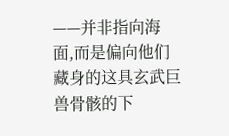——并非指向海面,而是偏向他们藏身的这具玄武巨兽骨骸的下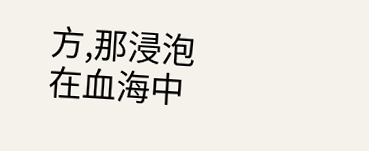方,那浸泡在血海中